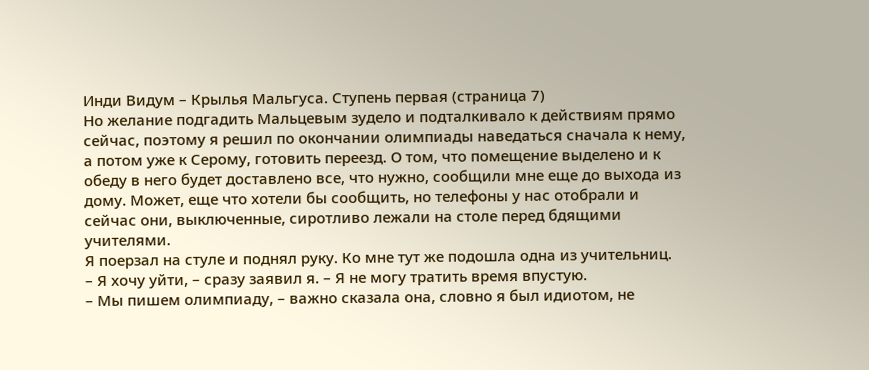Инди Видум – Крылья Мальгуса. Ступень первая (страница 7)
Но желание подгадить Мальцевым зудело и подталкивало к действиям прямо сейчас, поэтому я решил по окончании олимпиады наведаться сначала к нему, а потом уже к Серому, готовить переезд. О том, что помещение выделено и к обеду в него будет доставлено все, что нужно, сообщили мне еще до выхода из дому. Может, еще что хотели бы сообщить, но телефоны у нас отобрали и сейчас они, выключенные, сиротливо лежали на столе перед бдящими учителями.
Я поерзал на стуле и поднял руку. Ко мне тут же подошла одна из учительниц.
– Я хочу уйти, – сразу заявил я. – Я не могу тратить время впустую.
– Мы пишем олимпиаду, – важно сказала она, словно я был идиотом, не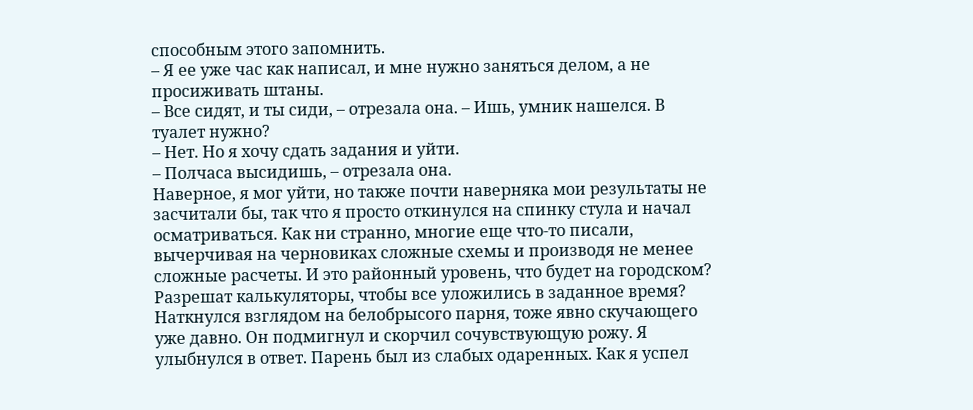способным этого запомнить.
– Я ее уже час как написал, и мне нужно заняться делом, а не просиживать штаны.
– Все сидят, и ты сиди, – отрезала она. – Ишь, умник нашелся. В туалет нужно?
– Нет. Но я хочу сдать задания и уйти.
– Полчаса высидишь, – отрезала она.
Наверное, я мог уйти, но также почти наверняка мои результаты не засчитали бы, так что я просто откинулся на спинку стула и начал осматриваться. Как ни странно, многие еще что-то писали, вычерчивая на черновиках сложные схемы и производя не менее сложные расчеты. И это районный уровень, что будет на городском? Разрешат калькуляторы, чтобы все уложились в заданное время? Наткнулся взглядом на белобрысого парня, тоже явно скучающего уже давно. Он подмигнул и скорчил сочувствующую рожу. Я улыбнулся в ответ. Парень был из слабых одаренных. Как я успел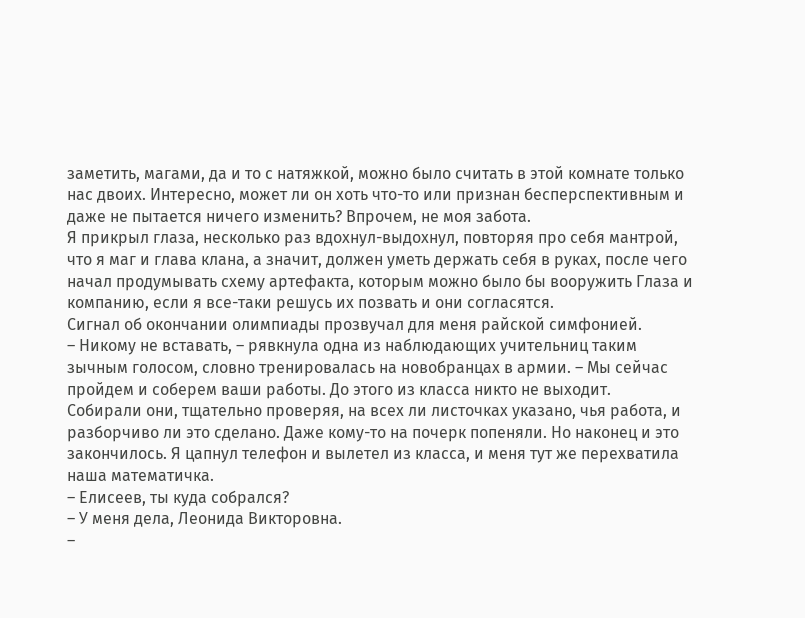заметить, магами, да и то с натяжкой, можно было считать в этой комнате только нас двоих. Интересно, может ли он хоть что-то или признан бесперспективным и даже не пытается ничего изменить? Впрочем, не моя забота.
Я прикрыл глаза, несколько раз вдохнул-выдохнул, повторяя про себя мантрой, что я маг и глава клана, а значит, должен уметь держать себя в руках, после чего начал продумывать схему артефакта, которым можно было бы вооружить Глаза и компанию, если я все-таки решусь их позвать и они согласятся.
Сигнал об окончании олимпиады прозвучал для меня райской симфонией.
– Никому не вставать, – рявкнула одна из наблюдающих учительниц таким зычным голосом, словно тренировалась на новобранцах в армии. – Мы сейчас пройдем и соберем ваши работы. До этого из класса никто не выходит.
Собирали они, тщательно проверяя, на всех ли листочках указано, чья работа, и разборчиво ли это сделано. Даже кому-то на почерк попеняли. Но наконец и это закончилось. Я цапнул телефон и вылетел из класса, и меня тут же перехватила наша математичка.
– Елисеев, ты куда собрался?
– У меня дела, Леонида Викторовна.
–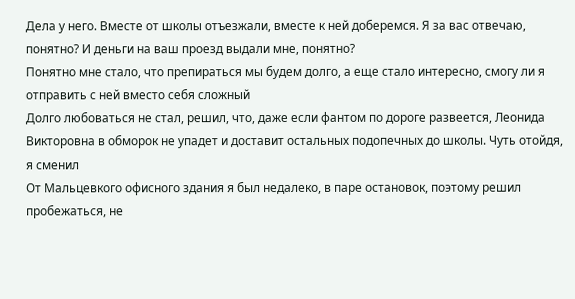Дела у него. Вместе от школы отъезжали, вместе к ней доберемся. Я за вас отвечаю, понятно? И деньги на ваш проезд выдали мне, понятно?
Понятно мне стало, что препираться мы будем долго, а еще стало интересно, смогу ли я отправить с ней вместо себя сложный
Долго любоваться не стал, решил, что, даже если фантом по дороге развеется, Леонида Викторовна в обморок не упадет и доставит остальных подопечных до школы. Чуть отойдя, я сменил
От Мальцевкого офисного здания я был недалеко, в паре остановок, поэтому решил пробежаться, не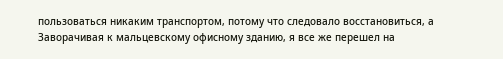пользоваться никаким транспортом, потому что следовало восстановиться, а
Заворачивая к мальцевскому офисному зданию, я все же перешел на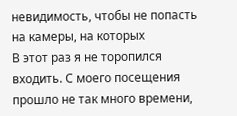невидимость, чтобы не попасть на камеры, на которых
В этот раз я не торопился входить. С моего посещения прошло не так много времени,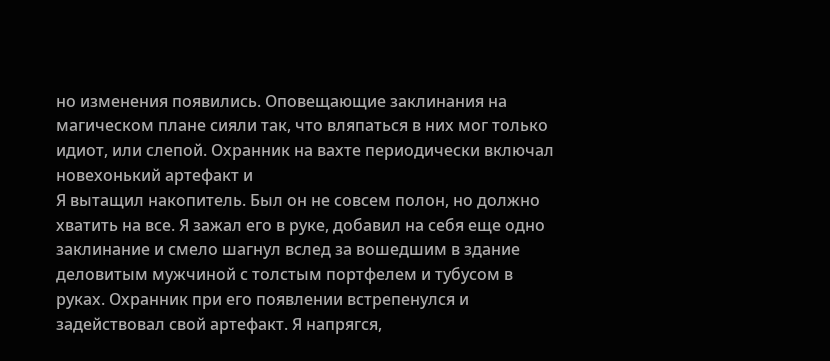но изменения появились. Оповещающие заклинания на магическом плане сияли так, что вляпаться в них мог только идиот, или слепой. Охранник на вахте периодически включал новехонький артефакт и
Я вытащил накопитель. Был он не совсем полон, но должно хватить на все. Я зажал его в руке, добавил на себя еще одно заклинание и смело шагнул вслед за вошедшим в здание деловитым мужчиной с толстым портфелем и тубусом в руках. Охранник при его появлении встрепенулся и задействовал свой артефакт. Я напрягся,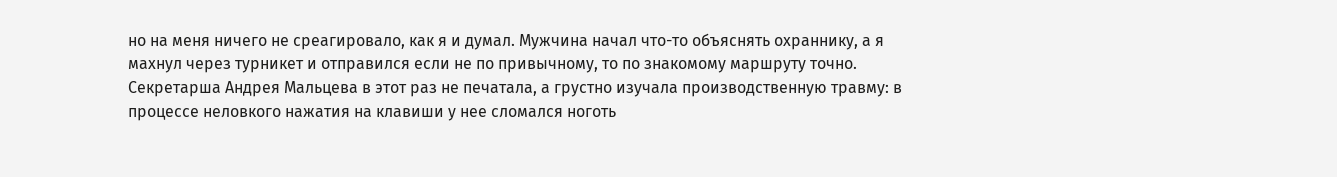но на меня ничего не среагировало, как я и думал. Мужчина начал что-то объяснять охраннику, а я махнул через турникет и отправился если не по привычному, то по знакомому маршруту точно.
Секретарша Андрея Мальцева в этот раз не печатала, а грустно изучала производственную травму: в процессе неловкого нажатия на клавиши у нее сломался ноготь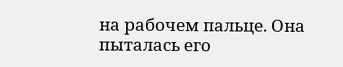на рабочем пальце. Она пыталась его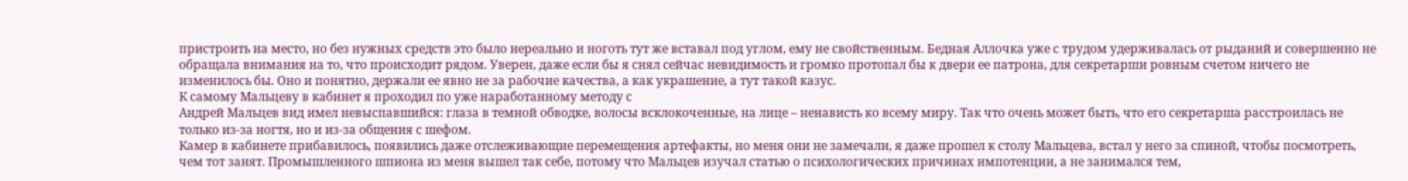пристроить на место, но без нужных средств это было нереально и ноготь тут же вставал под углом, ему не свойственным. Бедная Аллочка уже с трудом удерживалась от рыданий и совершенно не обращала внимания на то, что происходит рядом. Уверен, даже если бы я снял сейчас невидимость и громко протопал бы к двери ее патрона, для секретарши ровным счетом ничего не изменилось бы. Оно и понятно, держали ее явно не за рабочие качества, а как украшение, а тут такой казус.
К самому Мальцеву в кабинет я проходил по уже наработанному методу с
Андрей Мальцев вид имел невыспавшийся: глаза в темной обводке, волосы всклокоченные, на лице – ненависть ко всему миру. Так что очень может быть, что его секретарша расстроилась не только из-за ногтя, но и из-за общения с шефом.
Камер в кабинете прибавилось, появились даже отслеживающие перемещения артефакты, но меня они не замечали, я даже прошел к столу Мальцева, встал у него за спиной, чтобы посмотреть, чем тот занят. Промышленного шпиона из меня вышел так себе, потому что Мальцев изучал статью о психологических причинах импотенции, а не занимался тем,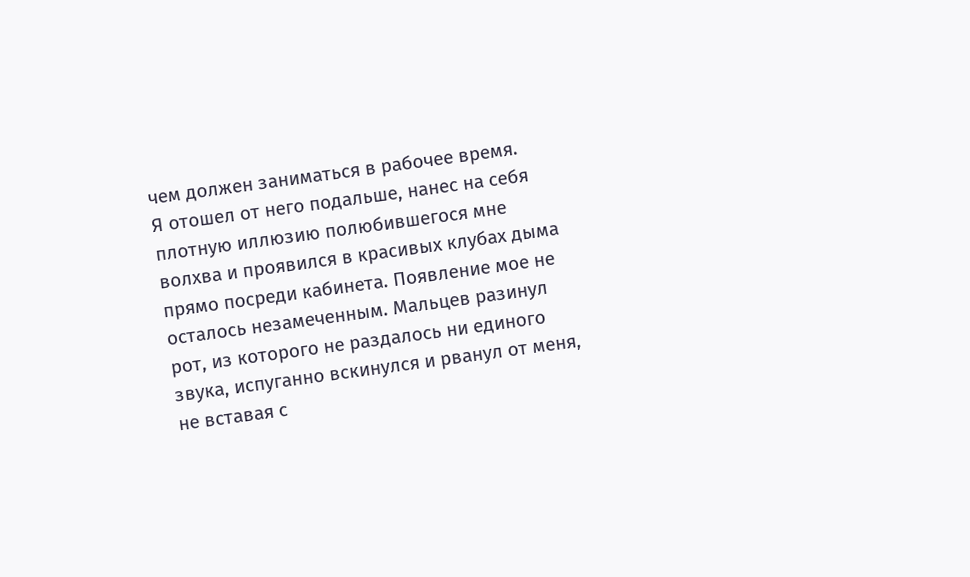чем должен заниматься в рабочее время.
Я отошел от него подальше, нанес на себя плотную иллюзию полюбившегося мне волхва и проявился в красивых клубах дыма прямо посреди кабинета. Появление мое не осталось незамеченным. Мальцев разинул рот, из которого не раздалось ни единого звука, испуганно вскинулся и рванул от меня, не вставая с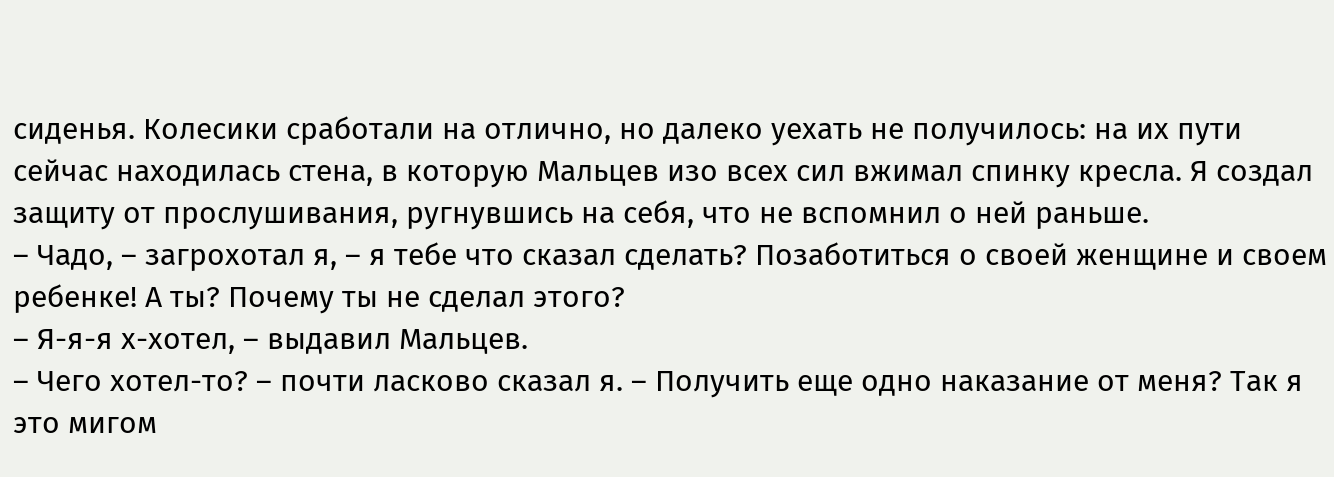сиденья. Колесики сработали на отлично, но далеко уехать не получилось: на их пути сейчас находилась стена, в которую Мальцев изо всех сил вжимал спинку кресла. Я создал защиту от прослушивания, ругнувшись на себя, что не вспомнил о ней раньше.
– Чадо, – загрохотал я, – я тебе что сказал сделать? Позаботиться о своей женщине и своем ребенке! А ты? Почему ты не сделал этого?
– Я-я-я х-хотел, – выдавил Мальцев.
– Чего хотел-то? – почти ласково сказал я. – Получить еще одно наказание от меня? Так я это мигом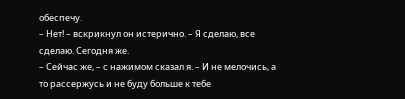обеспечу.
– Нет! – вскрикнул он истерично. – Я сделаю, все сделаю. Сегодня же.
– Сейчас же, – с нажимом сказал я. – И не мелочись, а то рассержусь и не буду больше к тебе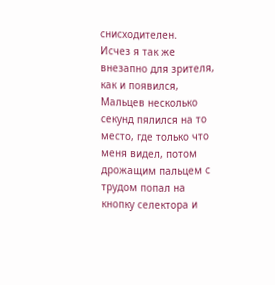снисходителен.
Исчез я так же внезапно для зрителя, как и появился, Мальцев несколько секунд пялился на то место, где только что меня видел, потом дрожащим пальцем с трудом попал на кнопку селектора и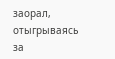заорал, отыгрываясь за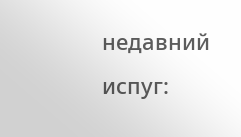недавний испуг: